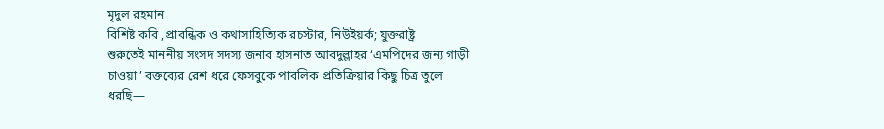মৃদুল রহমান
বিশিষ্ট কবি ,প্রাবন্ধিক ও কথাসাহিত্যিক রচস্টার, নিউইয়র্ক; যুক্তরাষ্ট্র
শুরুতেই মাননীয় সংসদ সদস্য জনাব হাসনাত আবদুল্লাহর ‘এমপিদের জন্য গাড়ী চাওয়া’ বক্তব্যের রেশ ধরে ফেসবুকে পাবলিক প্রতিক্রিয়ার কিছু চিত্র তুলে ধরছি—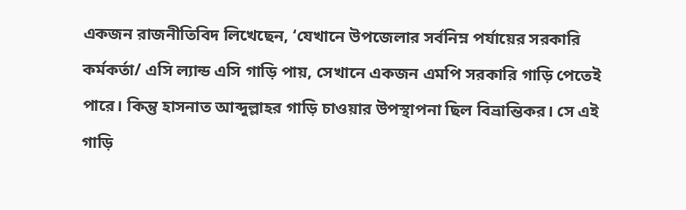একজন রাজনীতিবিদ লিখেছেন, ‘যেখানে উপজেলার সর্বনিম্ন পর্যায়ের সরকারি কর্মকর্তা/ এসি ল্যান্ড এসি গাড়ি পায়, সেখানে একজন এমপি সরকারি গাড়ি পেতেই পারে। কিন্তু হাসনাত আব্দুল্লাহর গাড়ি চাওয়ার উপস্থাপনা ছিল বিভ্রান্তিকর। সে এই গাড়ি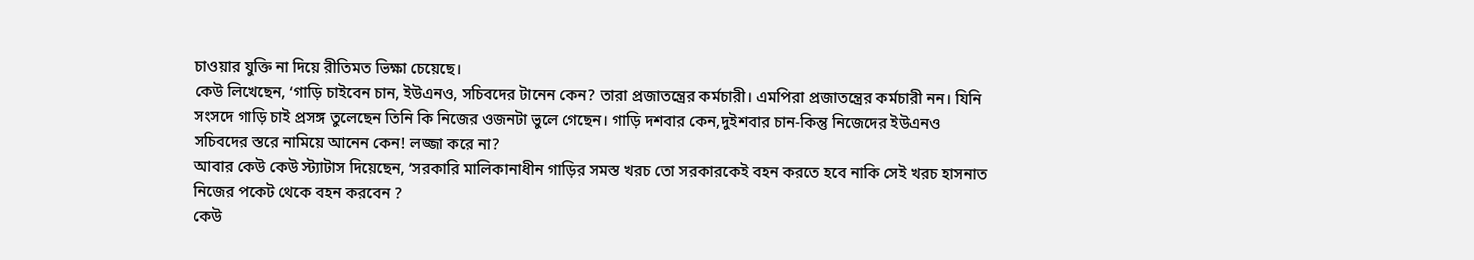চাওয়ার যুক্তি না দিয়ে রীতিমত ভিক্ষা চেয়েছে।
কেউ লিখেছেন, ‘গাড়ি চাইবেন চান, ইউএনও, সচিবদের টানেন কেন? তারা প্রজাতন্ত্রের কর্মচারী। এমপিরা প্রজাতন্ত্রের কর্মচারী নন। যিনি সংসদে গাড়ি চাই প্রসঙ্গ তুলেছেন তিনি কি নিজের ওজনটা ভুলে গেছেন। গাড়ি দশবার কেন,দুইশবার চান-কিন্তু নিজেদের ইউএনও সচিবদের স্তরে নামিয়ে আনেন কেন! লজ্জা করে না?
আবার কেউ কেউ স্ট্যাটাস দিয়েছেন, ‘সরকারি মালিকানাধীন গাড়ির সমস্ত খরচ তো সরকারকেই বহন করতে হবে নাকি সেই খরচ হাসনাত নিজের পকেট থেকে বহন করবেন ?
কেউ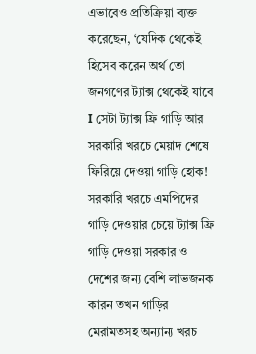এভাবেও প্রতিক্রিয়া ব্যক্ত করেছেন, ‘যেদিক থেকেই হিসেব করেন অর্থ তো জনগণের ট্যাক্স থেকেই যাবে I সেটা ট্যাক্স ফ্রি গাড়ি আর সরকারি খরচে মেয়াদ শেষে ফিরিয়ে দেওয়া গাড়ি হোক!
সরকারি খরচে এমপিদের গাড়ি দেওয়ার চেয়ে ট্যাক্স ফ্রি গাড়ি দেওয়া সরকার ও দেশের জন্য বেশি লাভজনক কারন তখন গাড়ির মেরামতসহ অন্যান্য খরচ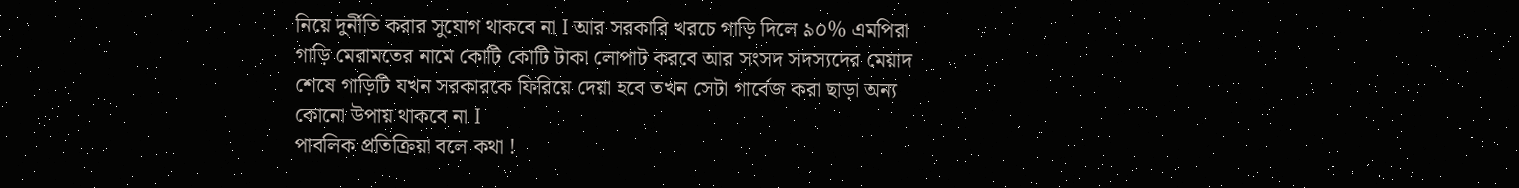নিয়ে দুর্নীতি করার সুযোগ থাকবে না I আর সরকারি খরচে গাড়ি দিলে ৯০% এমপিরা গাড়ি মেরামতের নামে কোটি কোটি টাকা লোপাট করবে আর সংসদ সদস্যদের মেয়াদ শেষে গাড়িটি যখন সরকারকে ফিরিয়ে দেয়া হবে তখন সেটা গার্বেজ করা ছাড়া অন্য কোনো উপায় থাকবে না I
পাবলিক প্রতিক্রিয়া বলে কথা !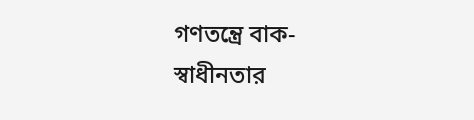গণতন্ত্রে বাক-স্বাধীনতার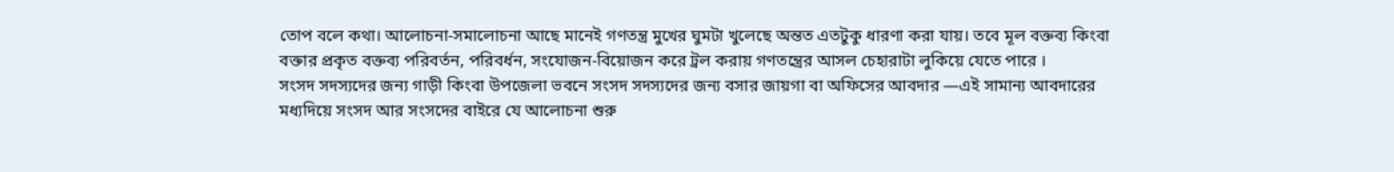তোপ বলে কথা। আলোচনা-সমালোচনা আছে মানেই গণতন্ত্র মুখের ঘুমটা খুলেছে অন্তত এতটুকু ধারণা করা যায়। তবে মূল বক্তব্য কিংবা বক্তার প্রকৃত বক্তব্য পরিবর্তন, পরিবর্ধন, সংযোজন-বিয়োজন করে ট্রল করায় গণতন্ত্রের আসল চেহারাটা লুকিয়ে যেতে পারে ।
সংসদ সদস্যদের জন্য গাড়ী কিংবা উপজেলা ভবনে সংসদ সদস্যদের জন্য বসার জায়গা বা অফিসের আবদার —এই সামান্য আবদারের মধ্যদিয়ে সংসদ আর সংসদের বাইরে যে আলোচনা শুরু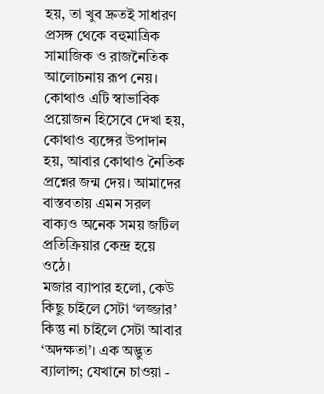হয়, তা খুব দ্রুতই সাধারণ প্রসঙ্গ থেকে বহুমাত্রিক সামাজিক ও রাজনৈতিক আলোচনায় রূপ নেয়। কোথাও এটি স্বাভাবিক প্রয়োজন হিসেবে দেখা হয়, কোথাও ব্যঙ্গের উপাদান হয়, আবার কোথাও নৈতিক প্রশ্নের জন্ম দেয়। আমাদের বাস্তবতায় এমন সরল বাক্যও অনেক সময় জটিল প্রতিক্রিয়ার কেন্দ্র হয়ে ওঠে।
মজার ব্যাপার হলো, কেউ কিছু চাইলে সেটা ‘লজ্জার’ কিন্তু না চাইলে সেটা আবার ‘অদক্ষতা’। এক অদ্ভুত ব্যালান্স; যেখানে চাওয়া -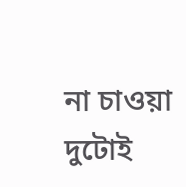না চাওয়া দুটোই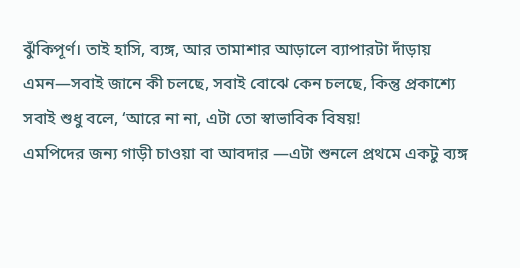ঝুঁকিপূর্ণ। তাই হাসি, ব্যঙ্গ, আর তামাশার আড়ালে ব্যাপারটা দাঁড়ায় এমন—সবাই জানে কী চলছে, সবাই বোঝে কেন চলছে, কিন্তু প্রকাশ্যে সবাই শুধু বলে, ‘আরে না না, এটা তো স্বাভাবিক বিষয়!
এমপিদের জন্য গাড়ী চাওয়া বা আবদার —এটা শুনলে প্রথমে একটু ব্যঙ্গ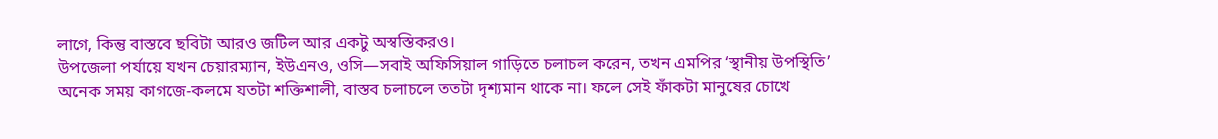লাগে, কিন্তু বাস্তবে ছবিটা আরও জটিল আর একটু অস্বস্তিকরও।
উপজেলা পর্যায়ে যখন চেয়ারম্যান, ইউএনও, ওসি—সবাই অফিসিয়াল গাড়িতে চলাচল করেন, তখন এমপির ‘স্থানীয় উপস্থিতি’ অনেক সময় কাগজে-কলমে যতটা শক্তিশালী, বাস্তব চলাচলে ততটা দৃশ্যমান থাকে না। ফলে সেই ফাঁকটা মানুষের চোখে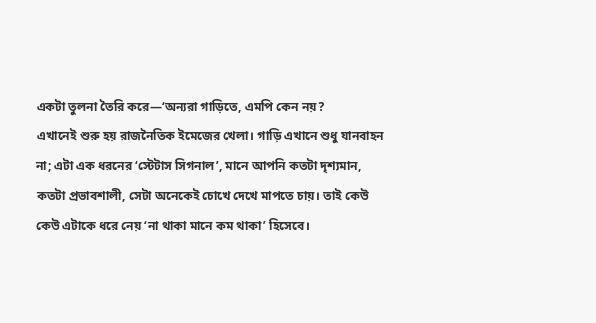একটা তুলনা তৈরি করে—‘অন্যরা গাড়িতে, এমপি কেন নয়?
এখানেই শুরু হয় রাজনৈতিক ইমেজের খেলা। গাড়ি এখানে শুধু যানবাহন না; এটা এক ধরনের ‘স্টেটাস সিগনাল’, মানে আপনি কতটা দৃশ্যমান, কতটা প্রভাবশালী, সেটা অনেকেই চোখে দেখে মাপতে চায়। তাই কেউ কেউ এটাকে ধরে নেয় ‘না থাকা মানে কম থাকা’ হিসেবে।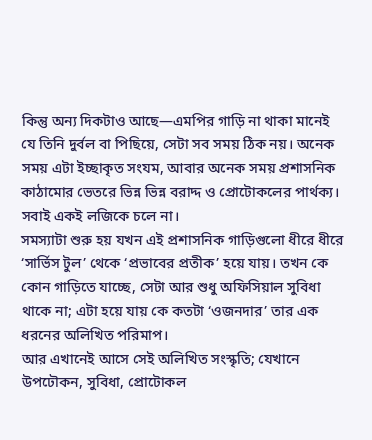কিন্তু অন্য দিকটাও আছে—এমপির গাড়ি না থাকা মানেই যে তিনি দুর্বল বা পিছিয়ে, সেটা সব সময় ঠিক নয়। অনেক সময় এটা ইচ্ছাকৃত সংযম, আবার অনেক সময় প্রশাসনিক কাঠামোর ভেতরে ভিন্ন ভিন্ন বরাদ্দ ও প্রোটোকলের পার্থক্য। সবাই একই লজিকে চলে না।
সমস্যাটা শুরু হয় যখন এই প্রশাসনিক গাড়িগুলো ধীরে ধীরে ‘সার্ভিস টুল’ থেকে ‘প্রভাবের প্রতীক’ হয়ে যায়। তখন কে কোন গাড়িতে যাচ্ছে, সেটা আর শুধু অফিসিয়াল সুবিধা থাকে না; এটা হয়ে যায় কে কতটা ‘ওজনদার’ তার এক ধরনের অলিখিত পরিমাপ।
আর এখানেই আসে সেই অলিখিত সংস্কৃতি; যেখানে উপঢৌকন, সুবিধা, প্রোটোকল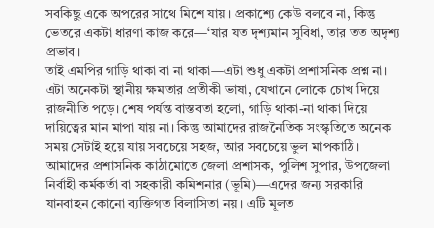সবকিছু একে অপরের সাথে মিশে যায়। প্রকাশ্যে কেউ বলবে না, কিন্তু ভেতরে একটা ধারণা কাজ করে—‘যার যত দৃশ্যমান সুবিধা, তার তত অদৃশ্য প্রভাব।
তাই এমপির গাড়ি থাকা বা না থাকা—এটা শুধু একটা প্রশাসনিক প্রশ্ন না। এটা অনেকটা স্থানীয় ক্ষমতার প্রতীকী ভাষা, যেখানে লোকে চোখ দিয়ে রাজনীতি পড়ে। শেষ পর্যন্ত বাস্তবতা হলো, গাড়ি থাকা-না থাকা দিয়ে দায়িত্বের মান মাপা যায় না। কিন্তু আমাদের রাজনৈতিক সংস্কৃতিতে অনেক সময় সেটাই হয়ে যায় সবচেয়ে সহজ, আর সবচেয়ে ভুল মাপকাঠি।
আমাদের প্রশাসনিক কাঠামোতে জেলা প্রশাসক, পুলিশ সুপার, উপজেলা নির্বাহী কর্মকর্তা বা সহকারী কমিশনার (ভূমি)—এদের জন্য সরকারি যানবাহন কোনো ব্যক্তিগত বিলাসিতা নয়। এটি মূলত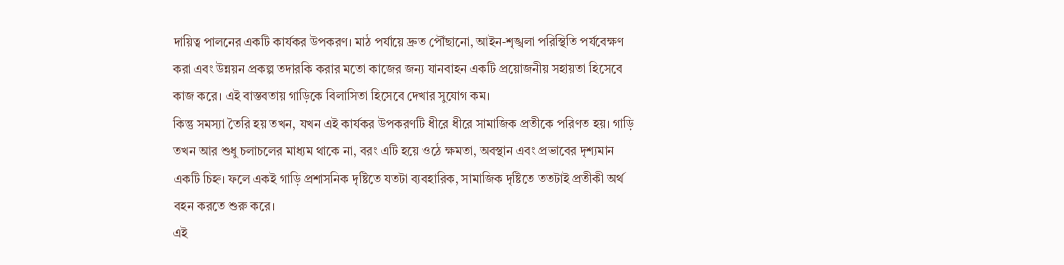দায়িত্ব পালনের একটি কার্যকর উপকরণ। মাঠ পর্যায়ে দ্রুত পৌঁছানো, আইন-শৃঙ্খলা পরিস্থিতি পর্যবেক্ষণ করা এবং উন্নয়ন প্রকল্প তদারকি করার মতো কাজের জন্য যানবাহন একটি প্রয়োজনীয় সহায়তা হিসেবে কাজ করে। এই বাস্তবতায় গাড়িকে বিলাসিতা হিসেবে দেখার সুযোগ কম।
কিন্তু সমস্যা তৈরি হয় তখন, যখন এই কার্যকর উপকরণটি ধীরে ধীরে সামাজিক প্রতীকে পরিণত হয়। গাড়ি তখন আর শুধু চলাচলের মাধ্যম থাকে না, বরং এটি হয়ে ওঠে ক্ষমতা, অবস্থান এবং প্রভাবের দৃশ্যমান একটি চিহ্ন। ফলে একই গাড়ি প্রশাসনিক দৃষ্টিতে যতটা ব্যবহারিক, সামাজিক দৃষ্টিতে ততটাই প্রতীকী অর্থ বহন করতে শুরু করে।
এই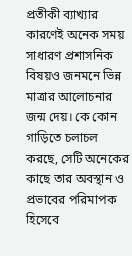প্রতীকী ব্যাখ্যার কারণেই অনেক সময় সাধারণ প্রশাসনিক বিষয়ও জনমনে ভিন্ন মাত্রার আলোচনার জন্ম দেয়। কে কোন গাড়িতে চলাচল করছে, সেটি অনেকের কাছে তার অবস্থান ও প্রভাবের পরিমাপক হিসেবে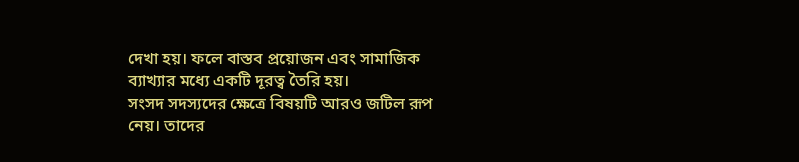দেখা হয়। ফলে বাস্তব প্রয়োজন এবং সামাজিক ব্যাখ্যার মধ্যে একটি দূরত্ব তৈরি হয়।
সংসদ সদস্যদের ক্ষেত্রে বিষয়টি আরও জটিল রূপ নেয়। তাদের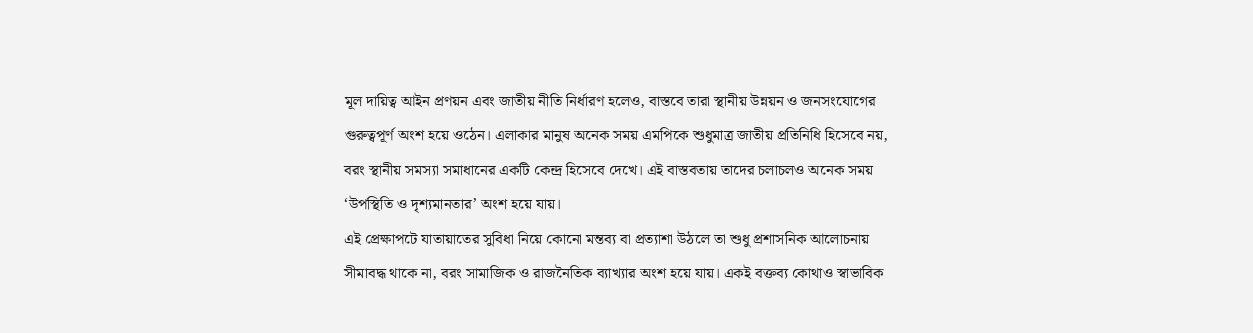মূল দায়িত্ব আইন প্রণয়ন এবং জাতীয় নীতি নির্ধারণ হলেও, বাস্তবে তারা স্থানীয় উন্নয়ন ও জনসংযোগের গুরুত্বপূর্ণ অংশ হয়ে ওঠেন। এলাকার মানুষ অনেক সময় এমপিকে শুধুমাত্র জাতীয় প্রতিনিধি হিসেবে নয়, বরং স্থানীয় সমস্যা সমাধানের একটি কেন্দ্র হিসেবে দেখে। এই বাস্তবতায় তাদের চলাচলও অনেক সময় ‘উপস্থিতি ও দৃশ্যমানতার’ অংশ হয়ে যায়।
এই প্রেক্ষাপটে যাতায়াতের সুবিধা নিয়ে কোনো মন্তব্য বা প্রত্যাশা উঠলে তা শুধু প্রশাসনিক আলোচনায় সীমাবদ্ধ থাকে না, বরং সামাজিক ও রাজনৈতিক ব্যাখ্যার অংশ হয়ে যায়। একই বক্তব্য কোথাও স্বাভাবিক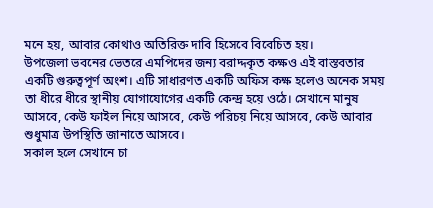মনে হয়, আবার কোথাও অতিরিক্ত দাবি হিসেবে বিবেচিত হয়।
উপজেলা ভবনের ভেতরে এমপিদের জন্য বরাদ্দকৃত কক্ষও এই বাস্তবতার একটি গুরুত্বপূর্ণ অংশ। এটি সাধারণত একটি অফিস কক্ষ হলেও অনেক সময় তা ধীরে ধীরে স্থানীয় যোগাযোগের একটি কেন্দ্র হয়ে ওঠে। সেখানে মানুষ আসবে, কেউ ফাইল নিয়ে আসবে, কেউ পরিচয় নিয়ে আসবে, কেউ আবার শুধুমাত্র উপস্থিতি জানাতে আসবে।
সকাল হলে সেখানে চা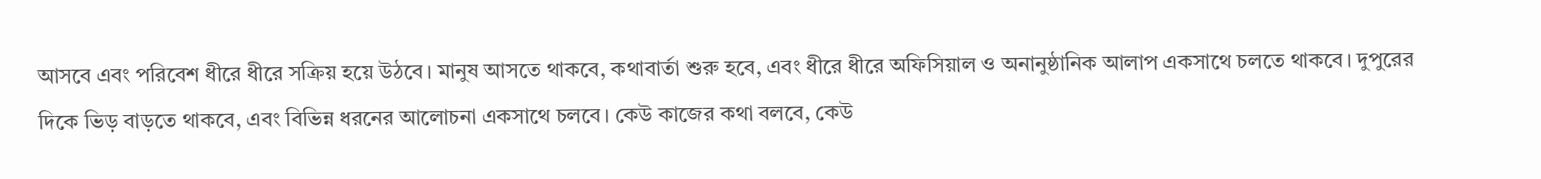আসবে এবং পরিবেশ ধীরে ধীরে সক্রিয় হয়ে উঠবে। মানুষ আসতে থাকবে, কথাবার্তা শুরু হবে, এবং ধীরে ধীরে অফিসিয়াল ও অনানুষ্ঠানিক আলাপ একসাথে চলতে থাকবে। দুপুরের দিকে ভিড় বাড়তে থাকবে, এবং বিভিন্ন ধরনের আলোচনা একসাথে চলবে। কেউ কাজের কথা বলবে, কেউ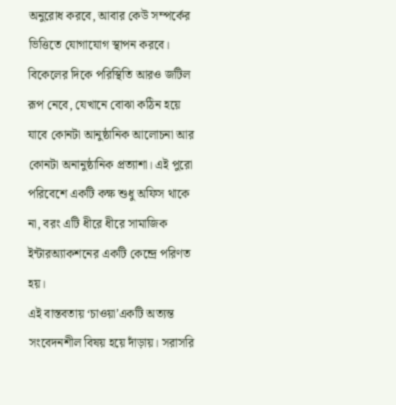অনুরোধ করবে, আবার কেউ সম্পর্কের ভিত্তিতে যোগাযোগ স্থাপন করবে।
বিকেলের দিকে পরিস্থিতি আরও জটিল রূপ নেবে, যেখানে বোঝা কঠিন হয়ে যাবে কোনটা আনুষ্ঠানিক আলোচনা আর কোনটা অনানুষ্ঠানিক প্রত্যাশা। এই পুরো পরিবেশে একটি কক্ষ শুধু অফিস থাকে না, বরং এটি ধীরে ধীরে সামাজিক ইন্টারঅ্যাকশনের একটি কেন্দ্রে পরিণত হয়।
এই বাস্তবতায় ‘চাওয়া’একটি অত্যন্ত সংবেদনশীল বিষয় হয়ে দাঁড়ায়। সরাসরি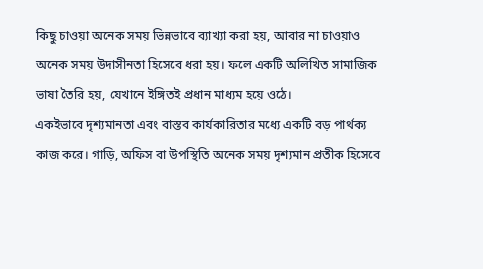কিছু চাওয়া অনেক সময় ভিন্নভাবে ব্যাখ্যা করা হয়, আবার না চাওয়াও অনেক সময় উদাসীনতা হিসেবে ধরা হয়। ফলে একটি অলিখিত সামাজিক ভাষা তৈরি হয়, যেখানে ইঙ্গিতই প্রধান মাধ্যম হয়ে ওঠে।
একইভাবে দৃশ্যমানতা এবং বাস্তব কার্যকারিতার মধ্যে একটি বড় পার্থক্য কাজ করে। গাড়ি, অফিস বা উপস্থিতি অনেক সময় দৃশ্যমান প্রতীক হিসেবে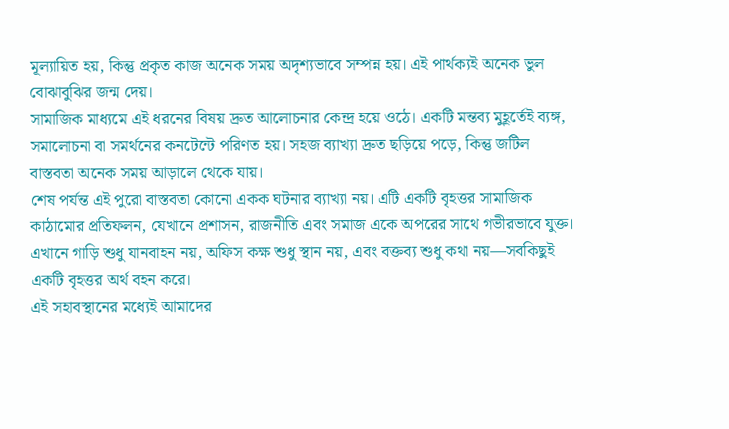মূল্যায়িত হয়, কিন্তু প্রকৃত কাজ অনেক সময় অদৃশ্যভাবে সম্পন্ন হয়। এই পার্থক্যই অনেক ভুল বোঝাবুঝির জন্ম দেয়।
সামাজিক মাধ্যমে এই ধরনের বিষয় দ্রুত আলোচনার কেন্দ্র হয়ে ওঠে। একটি মন্তব্য মুহূর্তেই ব্যঙ্গ, সমালোচনা বা সমর্থনের কনটেন্টে পরিণত হয়। সহজ ব্যাখ্যা দ্রুত ছড়িয়ে পড়ে, কিন্তু জটিল বাস্তবতা অনেক সময় আড়ালে থেকে যায়।
শেষ পর্যন্ত এই পুরো বাস্তবতা কোনো একক ঘটনার ব্যাখ্যা নয়। এটি একটি বৃহত্তর সামাজিক কাঠামোর প্রতিফলন, যেখানে প্রশাসন, রাজনীতি এবং সমাজ একে অপরের সাথে গভীরভাবে যুক্ত। এখানে গাড়ি শুধু যানবাহন নয়, অফিস কক্ষ শুধু স্থান নয়, এবং বক্তব্য শুধু কথা নয়—সবকিছুই একটি বৃহত্তর অর্থ বহন করে।
এই সহাবস্থানের মধ্যেই আমাদের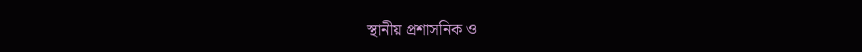স্থানীয় প্রশাসনিক ও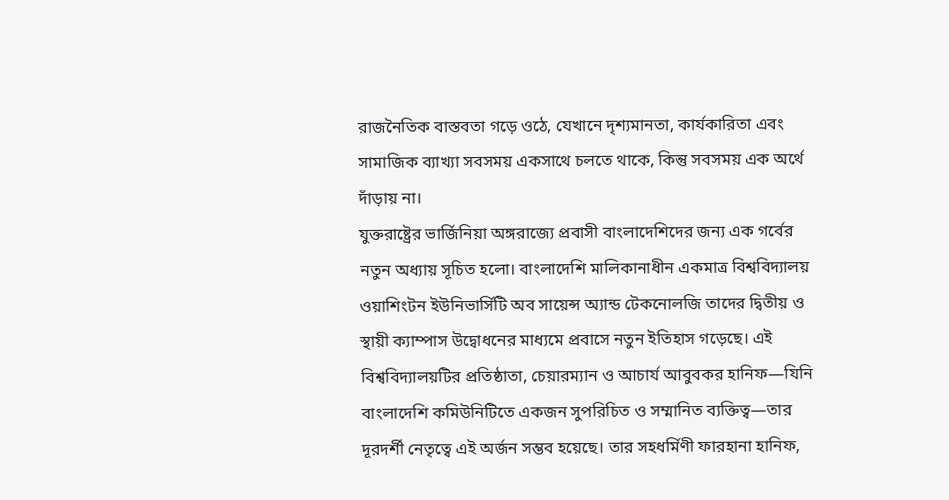রাজনৈতিক বাস্তবতা গড়ে ওঠে, যেখানে দৃশ্যমানতা, কার্যকারিতা এবং সামাজিক ব্যাখ্যা সবসময় একসাথে চলতে থাকে, কিন্তু সবসময় এক অর্থে দাঁড়ায় না।
যুক্তরাষ্ট্রের ভার্জিনিয়া অঙ্গরাজ্যে প্রবাসী বাংলাদেশিদের জন্য এক গর্বের নতুন অধ্যায় সূচিত হলো। বাংলাদেশি মালিকানাধীন একমাত্র বিশ্ববিদ্যালয় ওয়াশিংটন ইউনিভার্সিটি অব সায়েন্স অ্যান্ড টেকনোলজি তাদের দ্বিতীয় ও স্থায়ী ক্যাম্পাস উদ্বোধনের মাধ্যমে প্রবাসে নতুন ইতিহাস গড়েছে। এই বিশ্ববিদ্যালয়টির প্রতিষ্ঠাতা, চেয়ারম্যান ও আচার্য আবুবকর হানিফ—যিনি বাংলাদেশি কমিউনিটিতে একজন সুপরিচিত ও সম্মানিত ব্যক্তিত্ব—তার দূরদর্শী নেতৃত্বে এই অর্জন সম্ভব হয়েছে। তার সহধর্মিণী ফারহানা হানিফ,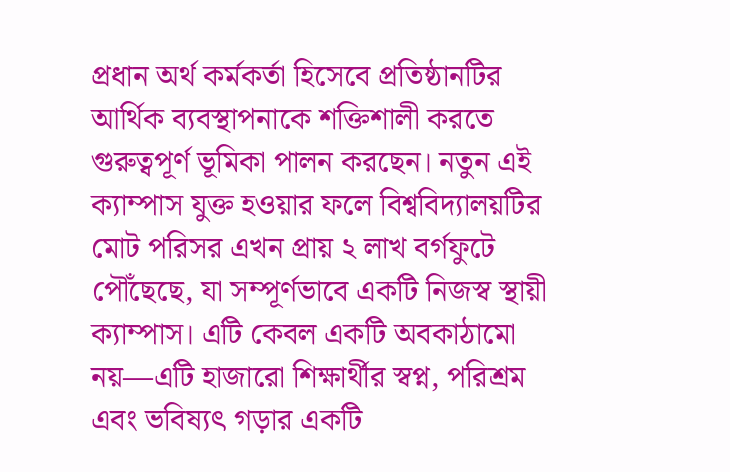প্রধান অর্থ কর্মকর্তা হিসেবে প্রতিষ্ঠানটির আর্থিক ব্যবস্থাপনাকে শক্তিশালী করতে গুরুত্বপূর্ণ ভূমিকা পালন করছেন। নতুন এই ক্যাম্পাস যুক্ত হওয়ার ফলে বিশ্ববিদ্যালয়টির মোট পরিসর এখন প্রায় ২ লাখ বর্গফুটে পৌঁছেছে, যা সম্পূর্ণভাবে একটি নিজস্ব স্থায়ী ক্যাম্পাস। এটি কেবল একটি অবকাঠামো নয়—এটি হাজারো শিক্ষার্থীর স্বপ্ন, পরিশ্রম এবং ভবিষ্যৎ গড়ার একটি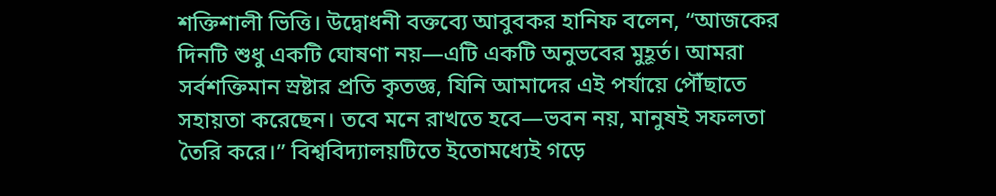শক্তিশালী ভিত্তি। উদ্বোধনী বক্তব্যে আবুবকর হানিফ বলেন, “আজকের দিনটি শুধু একটি ঘোষণা নয়—এটি একটি অনুভবের মুহূর্ত। আমরা সর্বশক্তিমান স্রষ্টার প্রতি কৃতজ্ঞ, যিনি আমাদের এই পর্যায়ে পৌঁছাতে সহায়তা করেছেন। তবে মনে রাখতে হবে—ভবন নয়, মানুষই সফলতা তৈরি করে।” বিশ্ববিদ্যালয়টিতে ইতোমধ্যেই গড়ে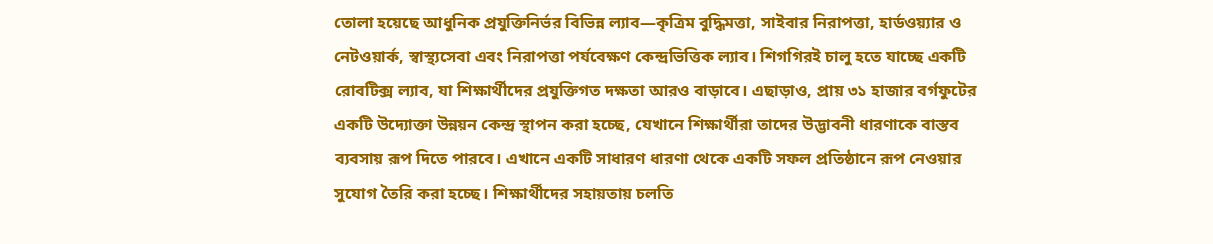তোলা হয়েছে আধুনিক প্রযুক্তিনির্ভর বিভিন্ন ল্যাব—কৃত্রিম বুদ্ধিমত্তা, সাইবার নিরাপত্তা, হার্ডওয়্যার ও নেটওয়ার্ক, স্বাস্থ্যসেবা এবং নিরাপত্তা পর্যবেক্ষণ কেন্দ্রভিত্তিক ল্যাব। শিগগিরই চালু হতে যাচ্ছে একটি রোবটিক্স ল্যাব, যা শিক্ষার্থীদের প্রযুক্তিগত দক্ষতা আরও বাড়াবে। এছাড়াও, প্রায় ৩১ হাজার বর্গফুটের একটি উদ্যোক্তা উন্নয়ন কেন্দ্র স্থাপন করা হচ্ছে, যেখানে শিক্ষার্থীরা তাদের উদ্ভাবনী ধারণাকে বাস্তব ব্যবসায় রূপ দিতে পারবে। এখানে একটি সাধারণ ধারণা থেকে একটি সফল প্রতিষ্ঠানে রূপ নেওয়ার সুযোগ তৈরি করা হচ্ছে। শিক্ষার্থীদের সহায়তায় চলতি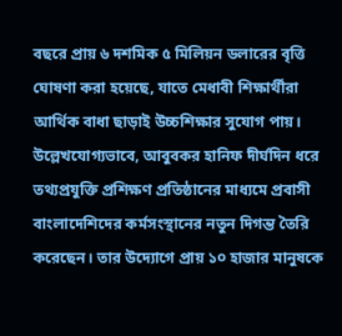বছরে প্রায় ৬ দশমিক ৫ মিলিয়ন ডলারের বৃত্তি ঘোষণা করা হয়েছে, যাতে মেধাবী শিক্ষার্থীরা আর্থিক বাধা ছাড়াই উচ্চশিক্ষার সুযোগ পায়। উল্লেখযোগ্যভাবে, আবুবকর হানিফ দীর্ঘদিন ধরে তথ্যপ্রযুক্তি প্রশিক্ষণ প্রতিষ্ঠানের মাধ্যমে প্রবাসী বাংলাদেশিদের কর্মসংস্থানের নতুন দিগন্ত তৈরি করেছেন। তার উদ্যোগে প্রায় ১০ হাজার মানুষকে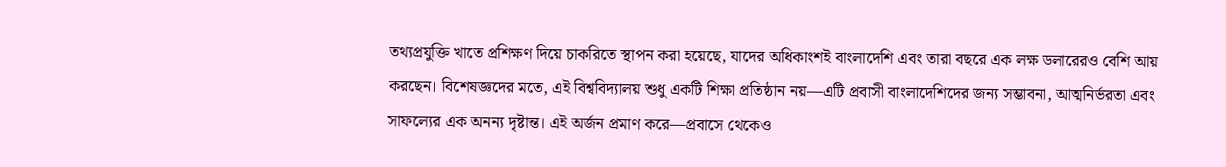তথ্যপ্রযুক্তি খাতে প্রশিক্ষণ দিয়ে চাকরিতে স্থাপন করা হয়েছে, যাদের অধিকাংশই বাংলাদেশি এবং তারা বছরে এক লক্ষ ডলারেরও বেশি আয় করছেন। বিশেষজ্ঞদের মতে, এই বিশ্ববিদ্যালয় শুধু একটি শিক্ষা প্রতিষ্ঠান নয়—এটি প্রবাসী বাংলাদেশিদের জন্য সম্ভাবনা, আত্মনির্ভরতা এবং সাফল্যের এক অনন্য দৃষ্টান্ত। এই অর্জন প্রমাণ করে—প্রবাসে থেকেও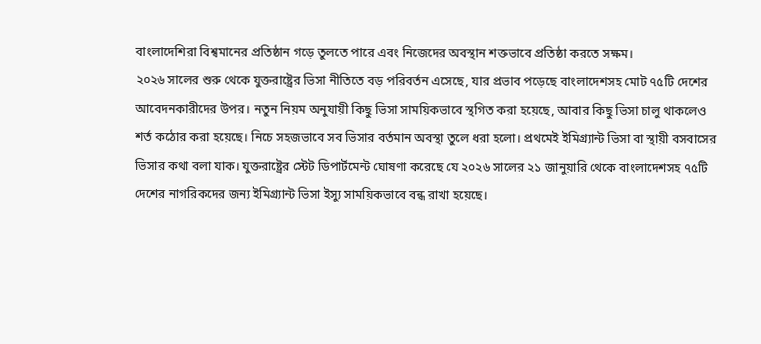বাংলাদেশিরা বিশ্বমানের প্রতিষ্ঠান গড়ে তুলতে পারে এবং নিজেদের অবস্থান শক্তভাবে প্রতিষ্ঠা করতে সক্ষম।
২০২৬ সালের শুরু থেকে যুক্তরাষ্ট্রের ভিসা নীতিতে বড় পরিবর্তন এসেছে, যার প্রভাব পড়েছে বাংলাদেশসহ মোট ৭৫টি দেশের আবেদনকারীদের উপর। নতুন নিয়ম অনুযায়ী কিছু ভিসা সাময়িকভাবে স্থগিত করা হয়েছে, আবার কিছু ভিসা চালু থাকলেও শর্ত কঠোর করা হয়েছে। নিচে সহজভাবে সব ভিসার বর্তমান অবস্থা তুলে ধরা হলো। প্রথমেই ইমিগ্র্যান্ট ভিসা বা স্থায়ী বসবাসের ভিসার কথা বলা যাক। যুক্তরাষ্ট্রের স্টেট ডিপার্টমেন্ট ঘোষণা করেছে যে ২০২৬ সালের ২১ জানুয়ারি থেকে বাংলাদেশসহ ৭৫টি দেশের নাগরিকদের জন্য ইমিগ্র্যান্ট ভিসা ইস্যু সাময়িকভাবে বন্ধ রাখা হয়েছে।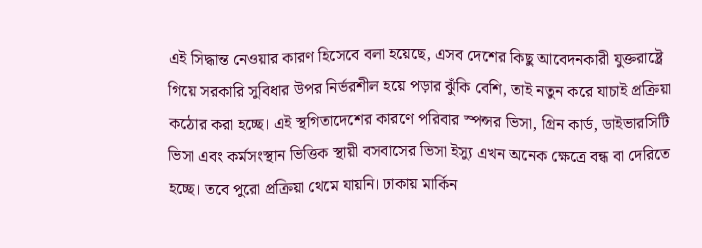এই সিদ্ধান্ত নেওয়ার কারণ হিসেবে বলা হয়েছে, এসব দেশের কিছু আবেদনকারী যুক্তরাষ্ট্রে গিয়ে সরকারি সুবিধার উপর নির্ভরশীল হয়ে পড়ার ঝুঁকি বেশি, তাই নতুন করে যাচাই প্রক্রিয়া কঠোর করা হচ্ছে। এই স্থগিতাদেশের কারণে পরিবার স্পন্সর ভিসা, গ্রিন কার্ড, ডাইভারসিটি ভিসা এবং কর্মসংস্থান ভিত্তিক স্থায়ী বসবাসের ভিসা ইস্যু এখন অনেক ক্ষেত্রে বন্ধ বা দেরিতে হচ্ছে। তবে পুরো প্রক্রিয়া থেমে যায়নি। ঢাকায় মার্কিন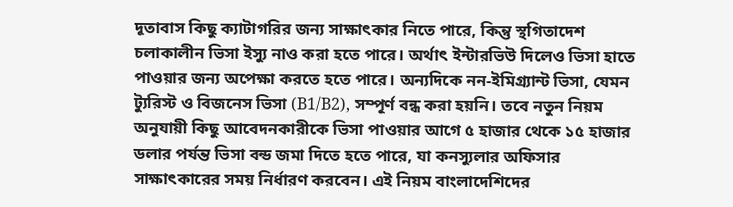দূতাবাস কিছু ক্যাটাগরির জন্য সাক্ষাৎকার নিতে পারে, কিন্তু স্থগিতাদেশ চলাকালীন ভিসা ইস্যু নাও করা হতে পারে। অর্থাৎ ইন্টারভিউ দিলেও ভিসা হাতে পাওয়ার জন্য অপেক্ষা করতে হতে পারে। অন্যদিকে নন-ইমিগ্র্যান্ট ভিসা, যেমন ট্যুরিস্ট ও বিজনেস ভিসা (B1/B2), সম্পূর্ণ বন্ধ করা হয়নি। তবে নতুন নিয়ম অনুযায়ী কিছু আবেদনকারীকে ভিসা পাওয়ার আগে ৫ হাজার থেকে ১৫ হাজার ডলার পর্যন্ত ভিসা বন্ড জমা দিতে হতে পারে, যা কনস্যুলার অফিসার সাক্ষাৎকারের সময় নির্ধারণ করবেন। এই নিয়ম বাংলাদেশিদের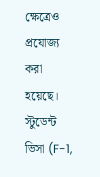ক্ষেত্রেও প্রযোজ্য করা হয়েছে। স্টুডেন্ট ভিসা (F-1,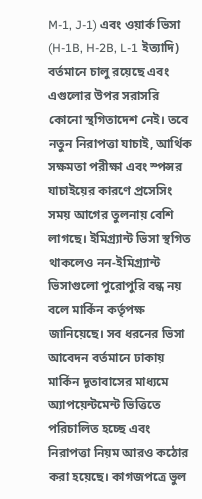M-1, J-1) এবং ওয়ার্ক ভিসা (H-1B, H-2B, L-1 ইত্যাদি) বর্তমানে চালু রয়েছে এবং এগুলোর উপর সরাসরি কোনো স্থগিতাদেশ নেই। তবে নতুন নিরাপত্তা যাচাই, আর্থিক সক্ষমতা পরীক্ষা এবং স্পন্সর যাচাইয়ের কারণে প্রসেসিং সময় আগের তুলনায় বেশি লাগছে। ইমিগ্র্যান্ট ভিসা স্থগিত থাকলেও নন-ইমিগ্র্যান্ট ভিসাগুলো পুরোপুরি বন্ধ নয় বলে মার্কিন কর্তৃপক্ষ জানিয়েছে। সব ধরনের ভিসা আবেদন বর্তমানে ঢাকায় মার্কিন দূতাবাসের মাধ্যমে অ্যাপয়েন্টমেন্ট ভিত্তিতে পরিচালিত হচ্ছে এবং নিরাপত্তা নিয়ম আরও কঠোর করা হয়েছে। কাগজপত্রে ভুল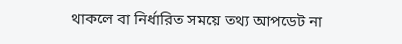থাকলে বা নির্ধারিত সময়ে তথ্য আপডেট না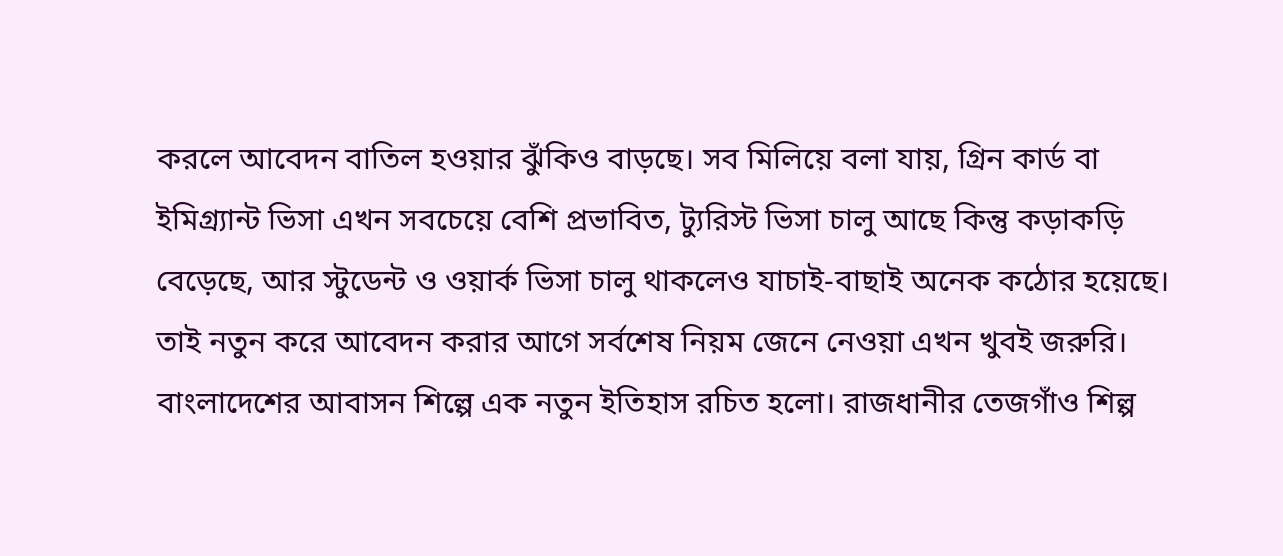করলে আবেদন বাতিল হওয়ার ঝুঁকিও বাড়ছে। সব মিলিয়ে বলা যায়, গ্রিন কার্ড বা ইমিগ্র্যান্ট ভিসা এখন সবচেয়ে বেশি প্রভাবিত, ট্যুরিস্ট ভিসা চালু আছে কিন্তু কড়াকড়ি বেড়েছে, আর স্টুডেন্ট ও ওয়ার্ক ভিসা চালু থাকলেও যাচাই-বাছাই অনেক কঠোর হয়েছে। তাই নতুন করে আবেদন করার আগে সর্বশেষ নিয়ম জেনে নেওয়া এখন খুবই জরুরি।
বাংলাদেশের আবাসন শিল্পে এক নতুন ইতিহাস রচিত হলো। রাজধানীর তেজগাঁও শিল্প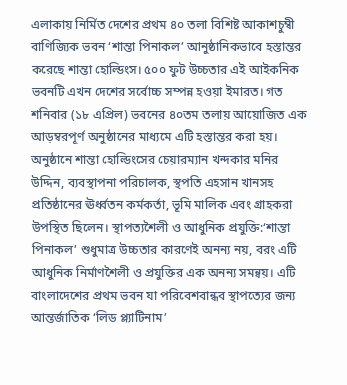এলাকায় নির্মিত দেশের প্রথম ৪০ তলা বিশিষ্ট আকাশচুম্বী বাণিজ্যিক ভবন ‘শান্তা পিনাকল’ আনুষ্ঠানিকভাবে হস্তান্তর করেছে শান্তা হোল্ডিংস। ৫০০ ফুট উচ্চতার এই আইকনিক ভবনটি এখন দেশের সর্বোচ্চ সম্পন্ন হওয়া ইমারত। গত শনিবার (১৮ এপ্রিল) ভবনের ৪০তম তলায় আয়োজিত এক আড়ম্বরপূর্ণ অনুষ্ঠানের মাধ্যমে এটি হস্তান্তর করা হয়। অনুষ্ঠানে শান্তা হোল্ডিংসের চেয়ারম্যান খন্দকার মনির উদ্দিন, ব্যবস্থাপনা পরিচালক, স্থপতি এহসান খানসহ প্রতিষ্ঠানের ঊর্ধ্বতন কর্মকর্তা, ভূমি মালিক এবং গ্রাহকরা উপস্থিত ছিলেন। স্থাপত্যশৈলী ও আধুনিক প্রযুক্তি:‘শান্তা পিনাকল’ শুধুমাত্র উচ্চতার কারণেই অনন্য নয়, বরং এটি আধুনিক নির্মাণশৈলী ও প্রযুক্তির এক অনন্য সমন্বয়। এটি বাংলাদেশের প্রথম ভবন যা পরিবেশবান্ধব স্থাপত্যের জন্য আন্তর্জাতিক ‘লিড প্ল্যাটিনাম’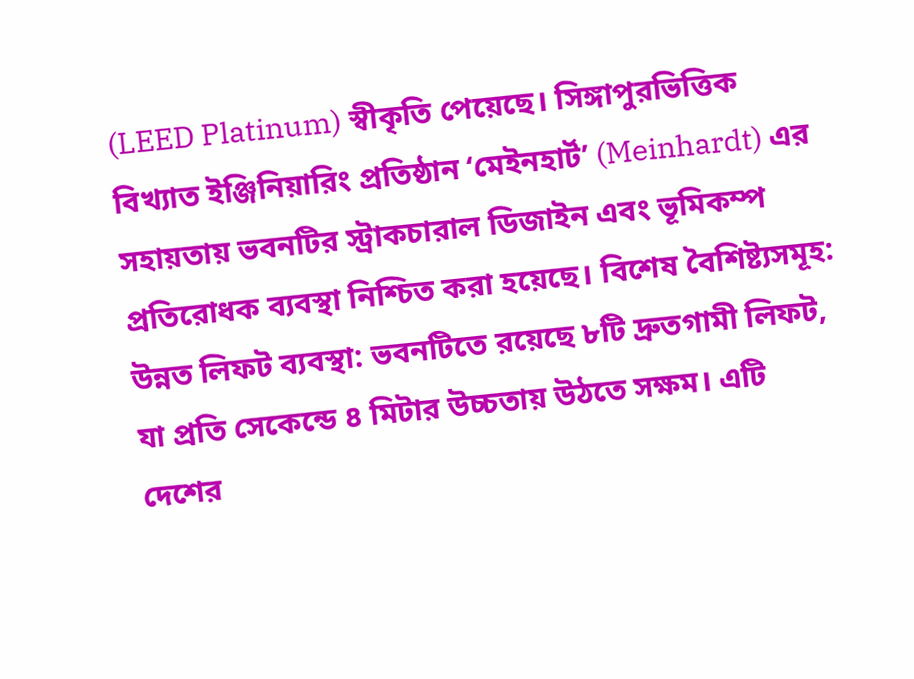(LEED Platinum) স্বীকৃতি পেয়েছে। সিঙ্গাপুরভিত্তিক বিখ্যাত ইঞ্জিনিয়ারিং প্রতিষ্ঠান ‘মেইনহার্ট’ (Meinhardt) এর সহায়তায় ভবনটির স্ট্রাকচারাল ডিজাইন এবং ভূমিকম্প প্রতিরোধক ব্যবস্থা নিশ্চিত করা হয়েছে। বিশেষ বৈশিষ্ট্যসমূহ: উন্নত লিফট ব্যবস্থা: ভবনটিতে রয়েছে ৮টি দ্রুতগামী লিফট, যা প্রতি সেকেন্ডে ৪ মিটার উচ্চতায় উঠতে সক্ষম। এটি দেশের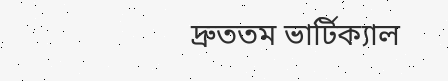দ্রুততম ভার্টিক্যাল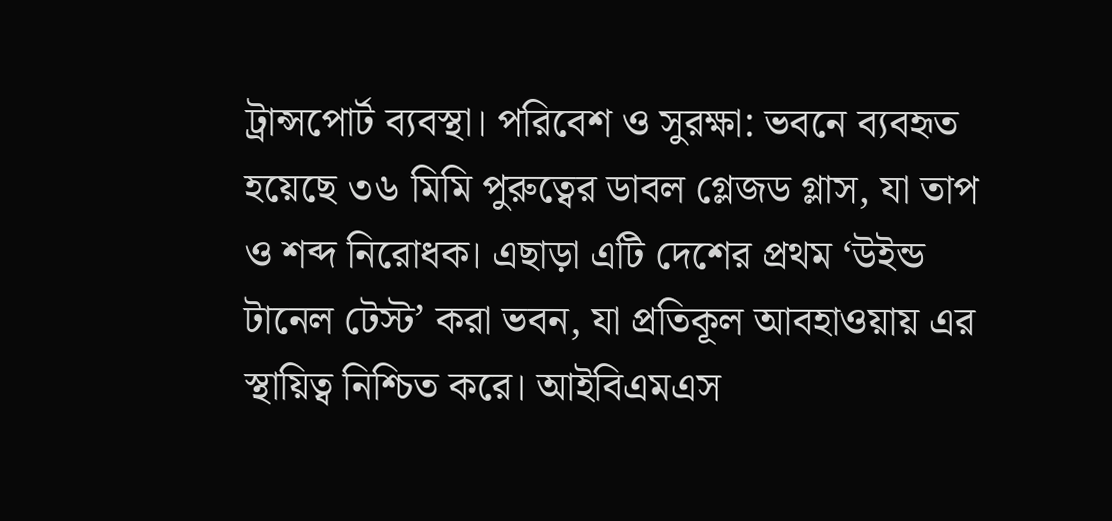ট্রান্সপোর্ট ব্যবস্থা। পরিবেশ ও সুরক্ষা: ভবনে ব্যবহৃত হয়েছে ৩৬ মিমি পুরুত্বের ডাবল গ্লেজড গ্লাস, যা তাপ ও শব্দ নিরোধক। এছাড়া এটি দেশের প্রথম ‘উইন্ড টানেল টেস্ট’ করা ভবন, যা প্রতিকূল আবহাওয়ায় এর স্থায়িত্ব নিশ্চিত করে। আইবিএমএস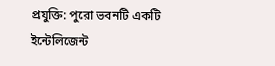প্রযুক্তি: পুরো ভবনটি একটি ইন্টেলিজেন্ট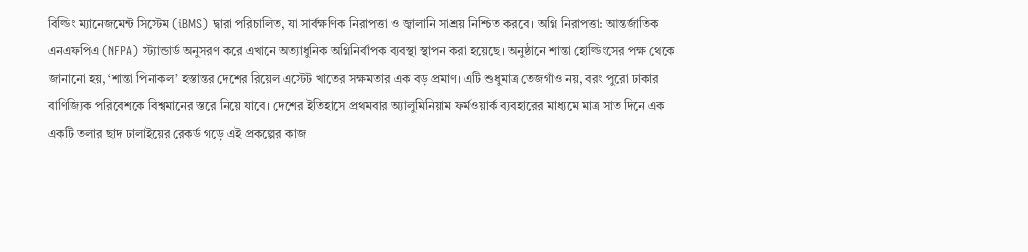বিল্ডিং ম্যানেজমেন্ট সিস্টেম (iBMS) দ্বারা পরিচালিত, যা সার্বক্ষণিক নিরাপত্তা ও জ্বালানি সাশ্রয় নিশ্চিত করবে। অগ্নি নিরাপত্তা: আন্তর্জাতিক এনএফপিএ (NFPA) স্ট্যান্ডার্ড অনুসরণ করে এখানে অত্যাধুনিক অগ্নিনির্বাপক ব্যবস্থা স্থাপন করা হয়েছে। অনুষ্ঠানে শান্তা হোল্ডিংসের পক্ষ থেকে জানানো হয়, ‘শান্তা পিনাকল’ হস্তান্তর দেশের রিয়েল এস্টেট খাতের সক্ষমতার এক বড় প্রমাণ। এটি শুধুমাত্র তেজগাঁও নয়, বরং পুরো ঢাকার বাণিজ্যিক পরিবেশকে বিশ্বমানের স্তরে নিয়ে যাবে। দেশের ইতিহাসে প্রথমবার অ্যালুমিনিয়াম ফর্মওয়ার্ক ব্যবহারের মাধ্যমে মাত্র সাত দিনে এক একটি তলার ছাদ ঢালাইয়ের রেকর্ড গড়ে এই প্রকল্পের কাজ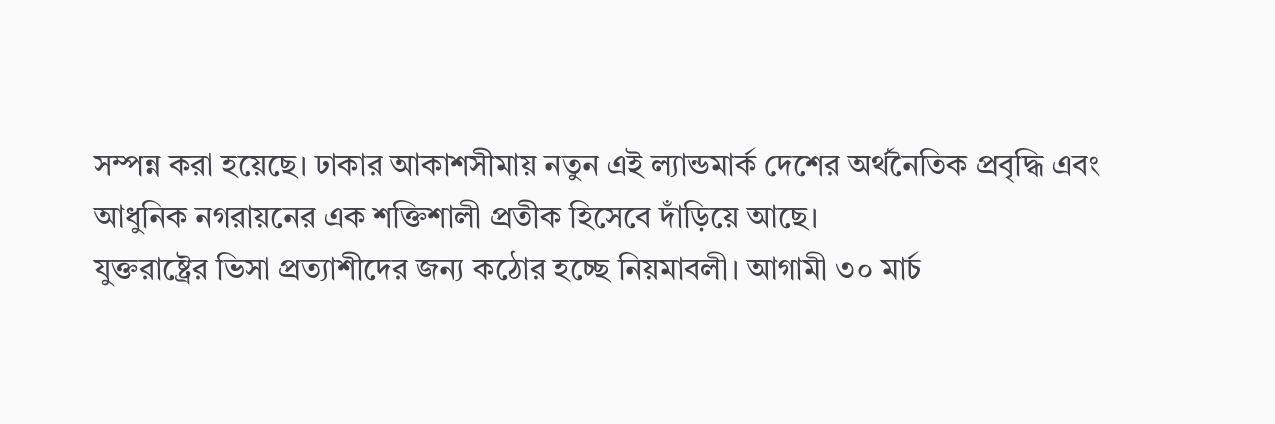সম্পন্ন করা হয়েছে। ঢাকার আকাশসীমায় নতুন এই ল্যান্ডমার্ক দেশের অর্থনৈতিক প্রবৃদ্ধি এবং আধুনিক নগরায়নের এক শক্তিশালী প্রতীক হিসেবে দাঁড়িয়ে আছে।
যুক্তরাষ্ট্রের ভিসা প্রত্যাশীদের জন্য কঠোর হচ্ছে নিয়মাবলী। আগামী ৩০ মার্চ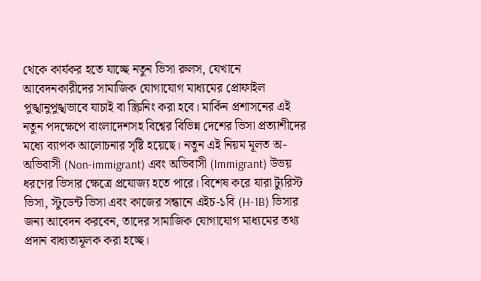থেকে কার্যকর হতে যাচ্ছে নতুন ভিসা রুলস, যেখানে আবেদনকারীদের সামাজিক যোগাযোগ মাধ্যমের প্রোফাইল পুঙ্খানুপুঙ্খভাবে যাচাই বা স্ক্রিনিং করা হবে। মার্কিন প্রশাসনের এই নতুন পদক্ষেপে বাংলাদেশসহ বিশ্বের বিভিন্ন দেশের ভিসা প্রত্যাশীদের মধ্যে ব্যাপক আলোচনার সৃষ্টি হয়েছে। নতুন এই নিয়ম মূলত অ-অভিবাসী (Non-immigrant) এবং অভিবাসী (Immigrant) উভয় ধরণের ভিসার ক্ষেত্রে প্রযোজ্য হতে পারে। বিশেষ করে যারা ট্যুরিস্ট ভিসা, স্টুডেন্ট ভিসা এবং কাজের সন্ধানে এইচ-১বি (H-1B) ভিসার জন্য আবেদন করবেন, তাদের সামাজিক যোগাযোগ মাধ্যমের তথ্য প্রদান বাধ্যতামূলক করা হচ্ছে।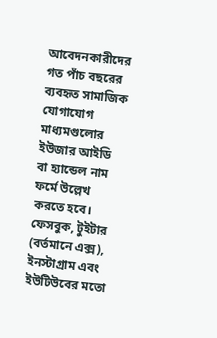আবেদনকারীদের গত পাঁচ বছরের ব্যবহৃত সামাজিক যোগাযোগ মাধ্যমগুলোর ইউজার আইডি বা হ্যান্ডেল নাম ফর্মে উল্লেখ করতে হবে। ফেসবুক, টুইটার (বর্তমানে এক্স), ইনস্টাগ্রাম এবং ইউটিউবের মতো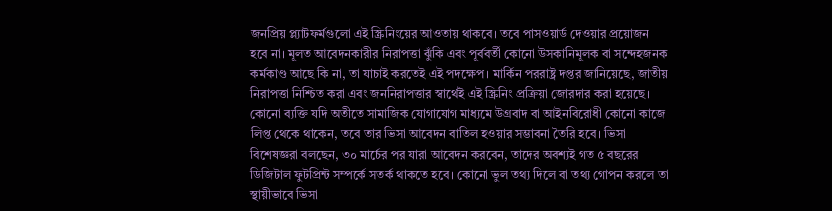জনপ্রিয় প্ল্যাটফর্মগুলো এই স্ক্রিনিংয়ের আওতায় থাকবে। তবে পাসওয়ার্ড দেওয়ার প্রয়োজন হবে না। মূলত আবেদনকারীর নিরাপত্তা ঝুঁকি এবং পূর্ববর্তী কোনো উসকানিমূলক বা সন্দেহজনক কর্মকাণ্ড আছে কি না, তা যাচাই করতেই এই পদক্ষেপ। মার্কিন পররাষ্ট্র দপ্তর জানিয়েছে, জাতীয় নিরাপত্তা নিশ্চিত করা এবং জননিরাপত্তার স্বার্থেই এই স্ক্রিনিং প্রক্রিয়া জোরদার করা হয়েছে। কোনো ব্যক্তি যদি অতীতে সামাজিক যোগাযোগ মাধ্যমে উগ্রবাদ বা আইনবিরোধী কোনো কাজে লিপ্ত থেকে থাকেন, তবে তার ভিসা আবেদন বাতিল হওয়ার সম্ভাবনা তৈরি হবে। ভিসা বিশেষজ্ঞরা বলছেন, ৩০ মার্চের পর যারা আবেদন করবেন, তাদের অবশ্যই গত ৫ বছরের ডিজিটাল ফুটপ্রিন্ট সম্পর্কে সতর্ক থাকতে হবে। কোনো ভুল তথ্য দিলে বা তথ্য গোপন করলে তা স্থায়ীভাবে ভিসা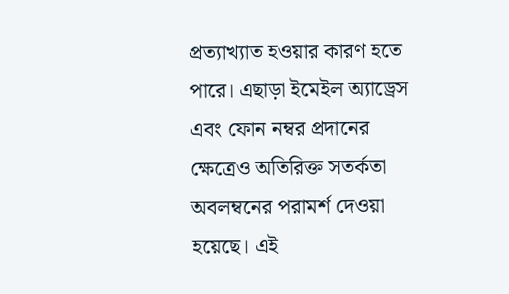প্রত্যাখ্যাত হওয়ার কারণ হতে পারে। এছাড়া ইমেইল অ্যাড্রেস এবং ফোন নম্বর প্রদানের ক্ষেত্রেও অতিরিক্ত সতর্কতা অবলম্বনের পরামর্শ দেওয়া হয়েছে। এই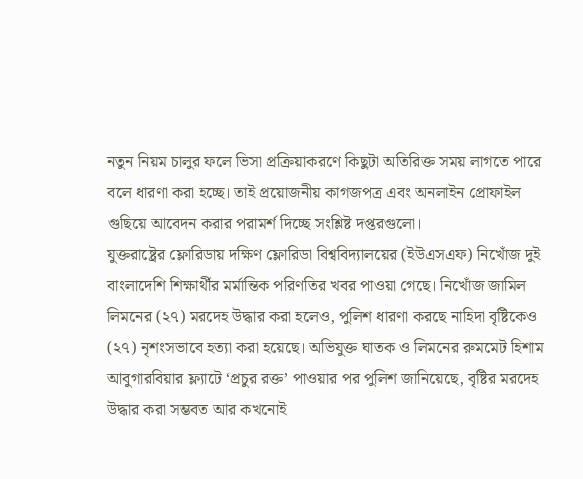নতুন নিয়ম চালুর ফলে ভিসা প্রক্রিয়াকরণে কিছুটা অতিরিক্ত সময় লাগতে পারে বলে ধারণা করা হচ্ছে। তাই প্রয়োজনীয় কাগজপত্র এবং অনলাইন প্রোফাইল গুছিয়ে আবেদন করার পরামর্শ দিচ্ছে সংশ্লিষ্ট দপ্তরগুলো।
যুক্তরাষ্ট্রের ফ্লোরিডায় দক্ষিণ ফ্লোরিডা বিশ্ববিদ্যালয়ের (ইউএসএফ) নিখোঁজ দুই বাংলাদেশি শিক্ষার্থীর মর্মান্তিক পরিণতির খবর পাওয়া গেছে। নিখোঁজ জামিল লিমনের (২৭) মরদেহ উদ্ধার করা হলেও, পুলিশ ধারণা করছে নাহিদা বৃষ্টিকেও (২৭) নৃশংসভাবে হত্যা করা হয়েছে। অভিযুক্ত ঘাতক ও লিমনের রুমমেট হিশাম আবুগারবিয়ার ফ্ল্যাটে ‘প্রচুর রক্ত’ পাওয়ার পর পুলিশ জানিয়েছে, বৃষ্টির মরদেহ উদ্ধার করা সম্ভবত আর কখনোই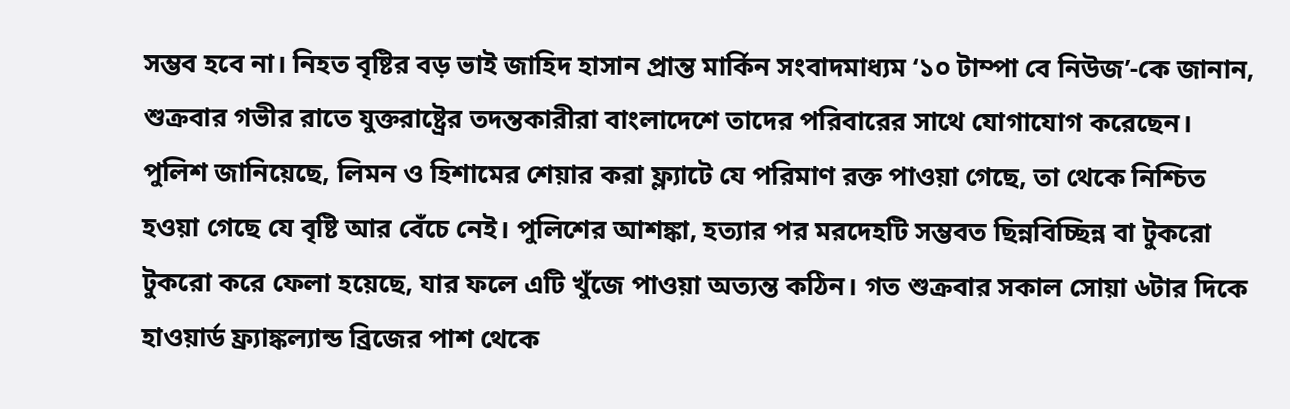সম্ভব হবে না। নিহত বৃষ্টির বড় ভাই জাহিদ হাসান প্রান্ত মার্কিন সংবাদমাধ্যম ‘১০ টাম্পা বে নিউজ’-কে জানান, শুক্রবার গভীর রাতে যুক্তরাষ্ট্রের তদন্তকারীরা বাংলাদেশে তাদের পরিবারের সাথে যোগাযোগ করেছেন। পুলিশ জানিয়েছে, লিমন ও হিশামের শেয়ার করা ফ্ল্যাটে যে পরিমাণ রক্ত পাওয়া গেছে, তা থেকে নিশ্চিত হওয়া গেছে যে বৃষ্টি আর বেঁচে নেই। পুলিশের আশঙ্কা, হত্যার পর মরদেহটি সম্ভবত ছিন্নবিচ্ছিন্ন বা টুকরো টুকরো করে ফেলা হয়েছে, যার ফলে এটি খুঁজে পাওয়া অত্যন্ত কঠিন। গত শুক্রবার সকাল সোয়া ৬টার দিকে হাওয়ার্ড ফ্র্যাঙ্কল্যান্ড ব্রিজের পাশ থেকে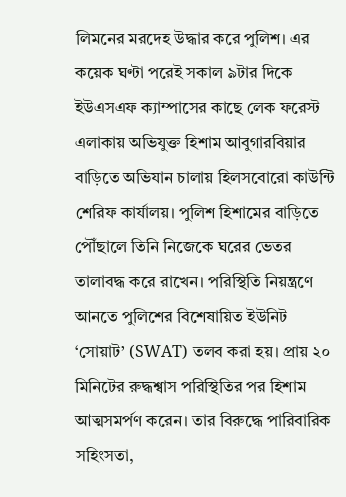লিমনের মরদেহ উদ্ধার করে পুলিশ। এর কয়েক ঘণ্টা পরেই সকাল ৯টার দিকে ইউএসএফ ক্যাম্পাসের কাছে লেক ফরেস্ট এলাকায় অভিযুক্ত হিশাম আবুগারবিয়ার বাড়িতে অভিযান চালায় হিলসবোরো কাউন্টি শেরিফ কার্যালয়। পুলিশ হিশামের বাড়িতে পৌঁছালে তিনি নিজেকে ঘরের ভেতর তালাবদ্ধ করে রাখেন। পরিস্থিতি নিয়ন্ত্রণে আনতে পুলিশের বিশেষায়িত ইউনিট ‘সোয়াট’ (SWAT) তলব করা হয়। প্রায় ২০ মিনিটের রুদ্ধশ্বাস পরিস্থিতির পর হিশাম আত্মসমর্পণ করেন। তার বিরুদ্ধে পারিবারিক সহিংসতা,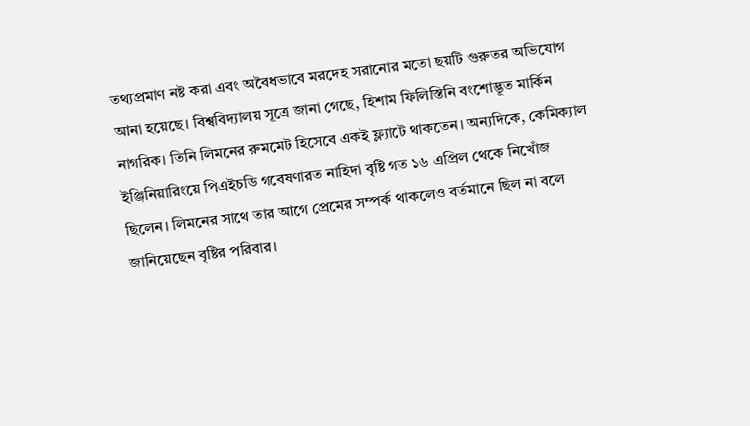তথ্যপ্রমাণ নষ্ট করা এবং অবৈধভাবে মরদেহ সরানোর মতো ছয়টি গুরুতর অভিযোগ আনা হয়েছে। বিশ্ববিদ্যালয় সূত্রে জানা গেছে, হিশাম ফিলিস্তিনি বংশোদ্ভূত মার্কিন নাগরিক। তিনি লিমনের রুমমেট হিসেবে একই ফ্ল্যাটে থাকতেন। অন্যদিকে, কেমিক্যাল ইঞ্জিনিয়ারিংয়ে পিএইচডি গবেষণারত নাহিদা বৃষ্টি গত ১৬ এপ্রিল থেকে নিখোঁজ ছিলেন। লিমনের সাথে তার আগে প্রেমের সম্পর্ক থাকলেও বর্তমানে ছিল না বলে জানিয়েছেন বৃষ্টির পরিবার।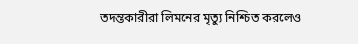তদন্তকারীরা লিমনের মৃত্যু নিশ্চিত করলেও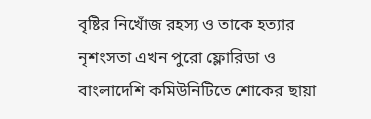বৃষ্টির নিখোঁজ রহস্য ও তাকে হত্যার নৃশংসতা এখন পুরো ফ্লোরিডা ও বাংলাদেশি কমিউনিটিতে শোকের ছায়া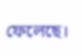ফেলেছে।